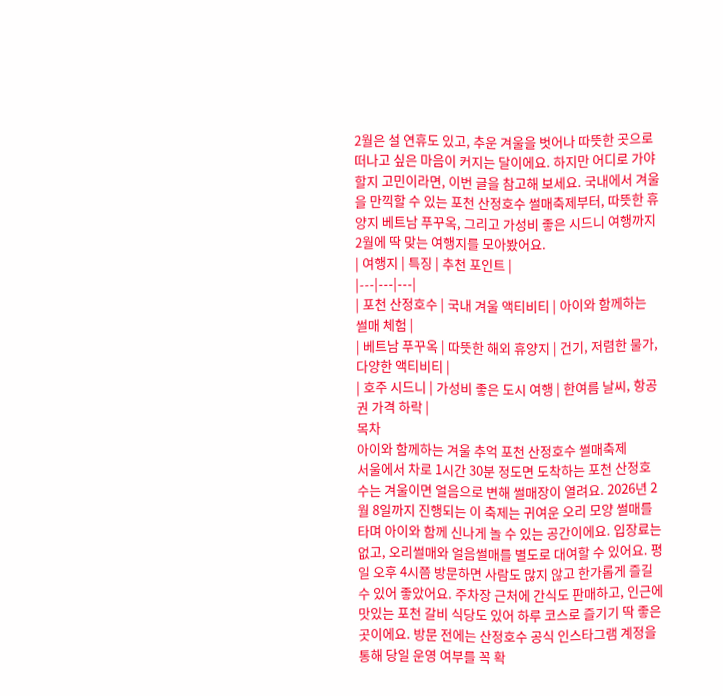2월은 설 연휴도 있고, 추운 겨울을 벗어나 따뜻한 곳으로 떠나고 싶은 마음이 커지는 달이에요. 하지만 어디로 가야 할지 고민이라면, 이번 글을 참고해 보세요. 국내에서 겨울을 만끽할 수 있는 포천 산정호수 썰매축제부터, 따뜻한 휴양지 베트남 푸꾸옥, 그리고 가성비 좋은 시드니 여행까지 2월에 딱 맞는 여행지를 모아봤어요.
| 여행지 | 특징 | 추천 포인트 |
|---|---|---|
| 포천 산정호수 | 국내 겨울 액티비티 | 아이와 함께하는 썰매 체험 |
| 베트남 푸꾸옥 | 따뜻한 해외 휴양지 | 건기, 저렴한 물가, 다양한 액티비티 |
| 호주 시드니 | 가성비 좋은 도시 여행 | 한여름 날씨, 항공권 가격 하락 |
목차
아이와 함께하는 겨울 추억 포천 산정호수 썰매축제
서울에서 차로 1시간 30분 정도면 도착하는 포천 산정호수는 겨울이면 얼음으로 변해 썰매장이 열려요. 2026년 2월 8일까지 진행되는 이 축제는 귀여운 오리 모양 썰매를 타며 아이와 함께 신나게 놀 수 있는 공간이에요. 입장료는 없고, 오리썰매와 얼음썰매를 별도로 대여할 수 있어요. 평일 오후 4시쯤 방문하면 사람도 많지 않고 한가롭게 즐길 수 있어 좋았어요. 주차장 근처에 간식도 판매하고, 인근에 맛있는 포천 갈비 식당도 있어 하루 코스로 즐기기 딱 좋은 곳이에요. 방문 전에는 산정호수 공식 인스타그램 계정을 통해 당일 운영 여부를 꼭 확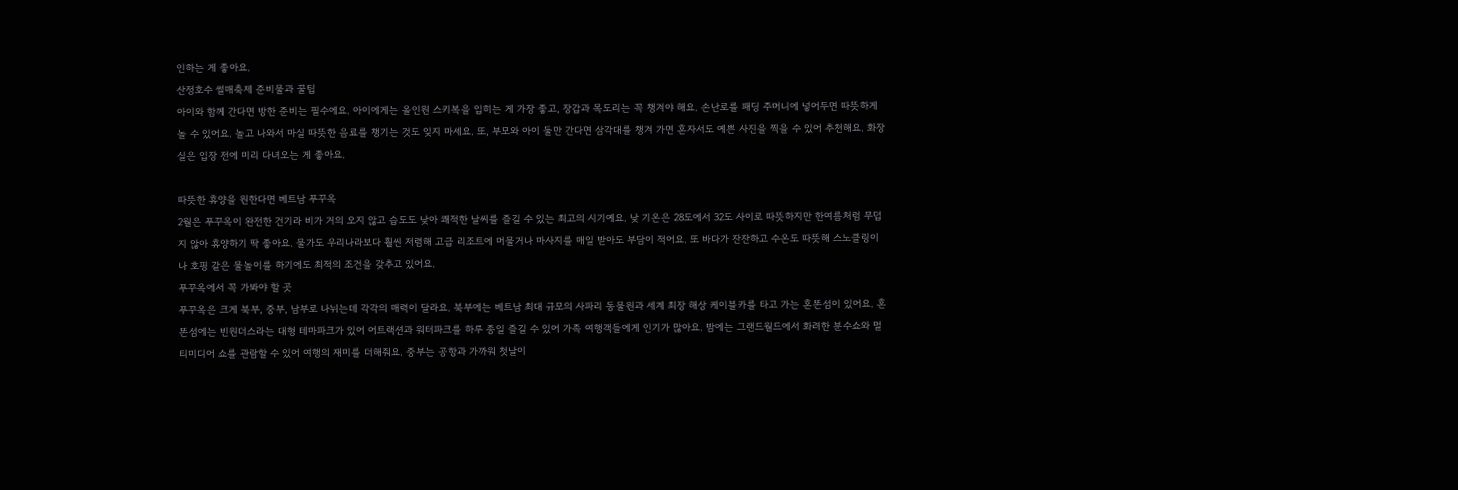인하는 게 좋아요.
산정호수 썰매축제 준비물과 꿀팁
아이와 함께 간다면 방한 준비는 필수에요. 아이에게는 올인원 스키복을 입히는 게 가장 좋고, 장갑과 목도리는 꼭 챙겨야 해요. 손난로를 패딩 주머니에 넣어두면 따뜻하게 놀 수 있어요. 놀고 나와서 마실 따뜻한 음료를 챙기는 것도 잊지 마세요. 또, 부모와 아이 둘만 간다면 삼각대를 챙겨 가면 혼자서도 예쁜 사진을 찍을 수 있어 추천해요. 화장실은 입장 전에 미리 다녀오는 게 좋아요.

따뜻한 휴양을 원한다면 베트남 푸꾸옥
2월은 푸꾸옥이 완전한 건기라 비가 거의 오지 않고 습도도 낮아 쾌적한 날씨를 즐길 수 있는 최고의 시기예요. 낮 기온은 28도에서 32도 사이로 따뜻하지만 한여름처럼 무덥지 않아 휴양하기 딱 좋아요. 물가도 우리나라보다 훨씬 저렴해 고급 리조트에 머물거나 마사지를 매일 받아도 부담이 적어요. 또 바다가 잔잔하고 수온도 따뜻해 스노클링이나 호핑 같은 물놀이를 하기에도 최적의 조건을 갖추고 있어요.
푸꾸옥에서 꼭 가봐야 할 곳
푸꾸옥은 크게 북부, 중부, 남부로 나뉘는데 각각의 매력이 달라요. 북부에는 베트남 최대 규모의 사파리 동물원과 세계 최장 해상 케이블카를 타고 가는 혼똔섬이 있어요. 혼똔섬에는 빈원더스라는 대형 테마파크가 있어 어트랙션과 워터파크를 하루 종일 즐길 수 있어 가족 여행객들에게 인기가 많아요. 밤에는 그랜드월드에서 화려한 분수쇼와 멀티미디어 쇼를 관람할 수 있어 여행의 재미를 더해줘요. 중부는 공항과 가까워 첫날이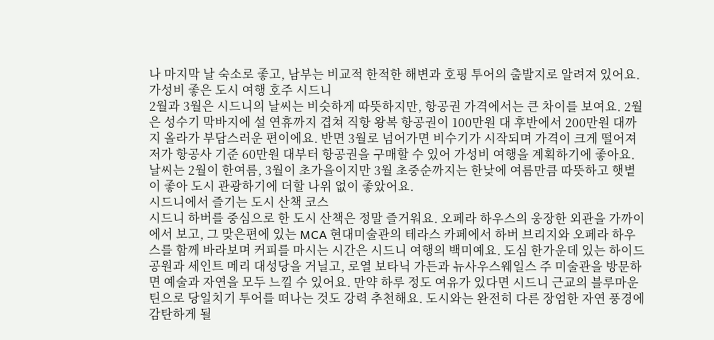나 마지막 날 숙소로 좋고, 남부는 비교적 한적한 해변과 호핑 투어의 출발지로 알려져 있어요.
가성비 좋은 도시 여행 호주 시드니
2월과 3월은 시드니의 날씨는 비슷하게 따뜻하지만, 항공권 가격에서는 큰 차이를 보여요. 2월은 성수기 막바지에 설 연휴까지 겹쳐 직항 왕복 항공권이 100만원 대 후반에서 200만원 대까지 올라가 부담스러운 편이에요. 반면 3월로 넘어가면 비수기가 시작되며 가격이 크게 떨어져 저가 항공사 기준 60만원 대부터 항공권을 구매할 수 있어 가성비 여행을 계획하기에 좋아요. 날씨는 2월이 한여름, 3월이 초가을이지만 3월 초중순까지는 한낮에 여름만큼 따뜻하고 햇볕이 좋아 도시 관광하기에 더할 나위 없이 좋았어요.
시드니에서 즐기는 도시 산책 코스
시드니 하버를 중심으로 한 도시 산책은 정말 즐거워요. 오페라 하우스의 웅장한 외관을 가까이에서 보고, 그 맞은편에 있는 MCA 현대미술관의 테라스 카페에서 하버 브리지와 오페라 하우스를 함께 바라보며 커피를 마시는 시간은 시드니 여행의 백미예요. 도심 한가운데 있는 하이드 공원과 세인트 메리 대성당을 거닐고, 로열 보타닉 가든과 뉴사우스웨일스 주 미술관을 방문하면 예술과 자연을 모두 느낄 수 있어요. 만약 하루 정도 여유가 있다면 시드니 근교의 블루마운틴으로 당일치기 투어를 떠나는 것도 강력 추천해요. 도시와는 완전히 다른 장엄한 자연 풍경에 감탄하게 될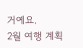거예요.
2월 여행 계획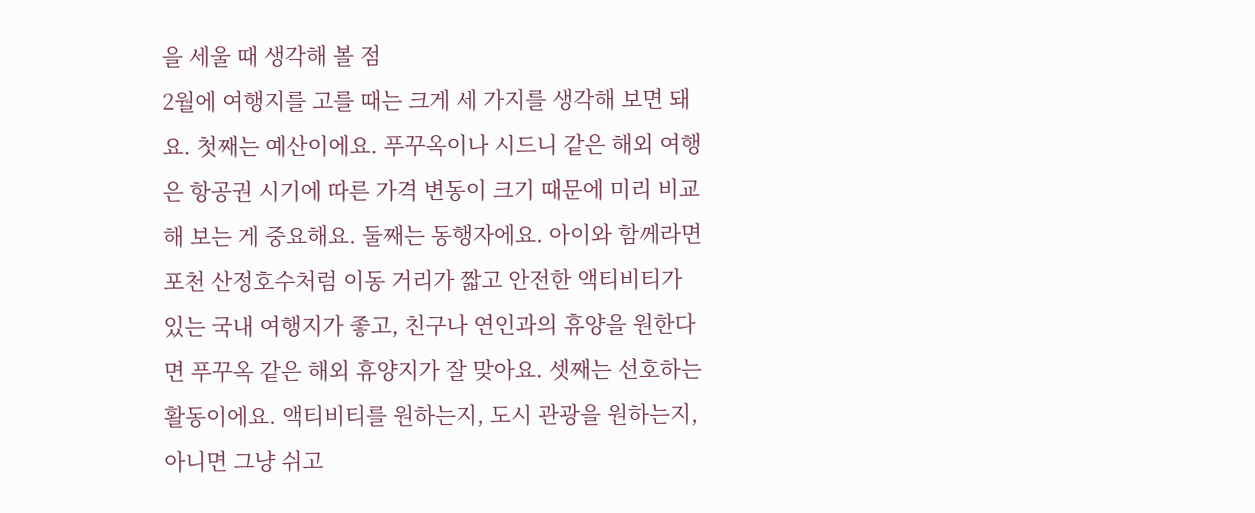을 세울 때 생각해 볼 점
2월에 여행지를 고를 때는 크게 세 가지를 생각해 보면 돼요. 첫째는 예산이에요. 푸꾸옥이나 시드니 같은 해외 여행은 항공권 시기에 따른 가격 변동이 크기 때문에 미리 비교해 보는 게 중요해요. 둘째는 동행자에요. 아이와 함께라면 포천 산정호수처럼 이동 거리가 짧고 안전한 액티비티가 있는 국내 여행지가 좋고, 친구나 연인과의 휴양을 원한다면 푸꾸옥 같은 해외 휴양지가 잘 맞아요. 셋째는 선호하는 활동이에요. 액티비티를 원하는지, 도시 관광을 원하는지, 아니면 그냥 쉬고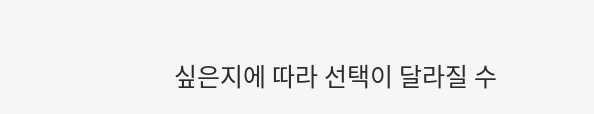싶은지에 따라 선택이 달라질 수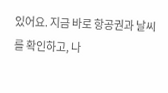있어요. 지금 바로 항공권과 날씨를 확인하고, 나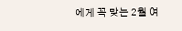에게 꼭 맞는 2월 여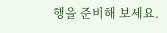행을 준비해 보세요.